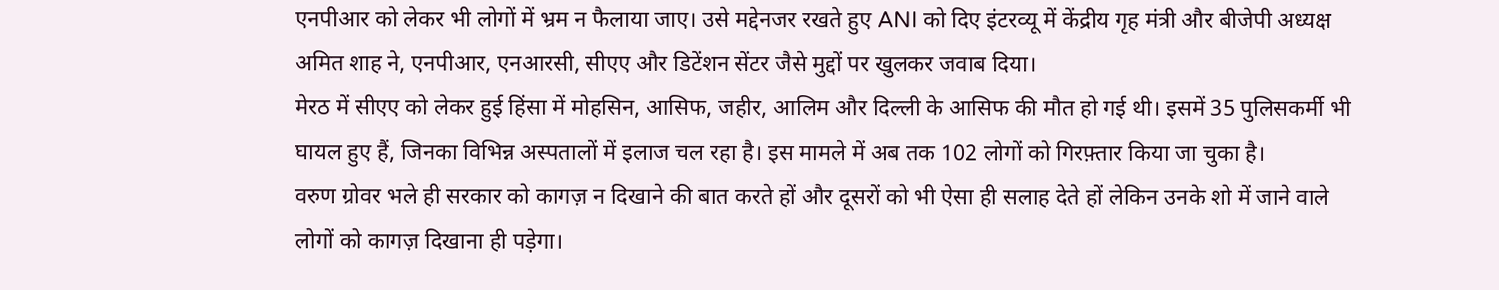एनपीआर को लेकर भी लोगों में भ्रम न फैलाया जाए। उसे मद्देनजर रखते हुए ANI को दिए इंटरव्यू में केंद्रीय गृह मंत्री और बीजेपी अध्यक्ष अमित शाह ने, एनपीआर, एनआरसी, सीएए और डिटेंशन सेंटर जैसे मुद्दों पर खुलकर जवाब दिया।
मेरठ में सीएए को लेकर हुई हिंसा में मोहसिन, आसिफ, जहीर, आलिम और दिल्ली के आसिफ की मौत हो गई थी। इसमें 35 पुलिसकर्मी भी घायल हुए हैं, जिनका विभिन्न अस्पतालों में इलाज चल रहा है। इस मामले में अब तक 102 लोगों को गिरफ़्तार किया जा चुका है।
वरुण ग्रोवर भले ही सरकार को कागज़ न दिखाने की बात करते हों और दूसरों को भी ऐसा ही सलाह देते हों लेकिन उनके शो में जाने वाले लोगों को कागज़ दिखाना ही पड़ेगा।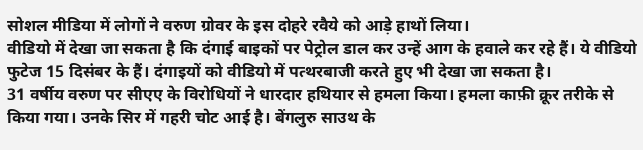सोशल मीडिया में लोगों ने वरुण ग्रोवर के इस दोहरे रवैये को आड़े हाथों लिया।
वीडियो में देखा जा सकता है कि दंगाई बाइकों पर पेट्रोल डाल कर उन्हें आग के हवाले कर रहे हैं। ये वीडियो फुटेज 15 दिसंबर के हैं। दंगाइयों को वीडियो में पत्थरबाजी करते हुए भी देखा जा सकता है।
31 वर्षीय वरुण पर सीएए के विरोधियों ने धारदार हथियार से हमला किया। हमला काफ़ी क्रूर तरीके से किया गया। उनके सिर में गहरी चोट आई है। बेंगलुरु साउथ के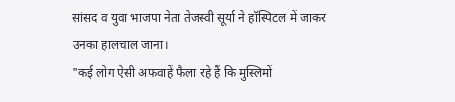सांसद व युवा भाजपा नेता तेजस्वी सूर्या ने हॉस्पिटल में जाकर उनका हालचाल जाना।
"कई लोग ऐसी अफवाहें फैला रहे हैं कि मुस्लिमों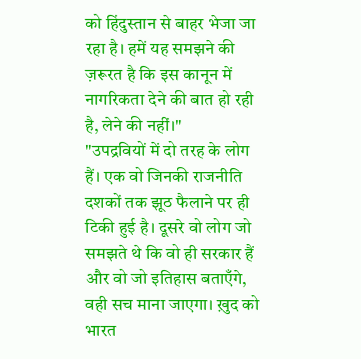को हिंदुस्तान से बाहर भेजा जा रहा है। हमें यह समझने की ज़रूरत है कि इस कानून में नागरिकता देने की बात हो रही है, लेने की नहीं।"
"उपद्रवियों में दो तरह के लोग हैं। एक वो जिनकी राजनीति दशकों तक झूठ फैलाने पर ही टिकी हुई है। दूसरे वो लोग जो समझते थे कि वो ही सरकार हैं और वो जो इतिहास बताएँगे, वही सच माना जाएगा। ख़ुद को भारत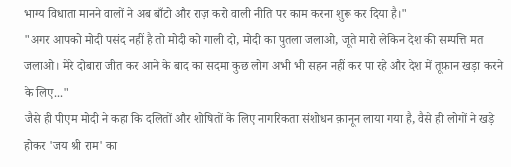भाग्य विधाता मानने वालों ने अब बाँटो और राज़ करो वाली नीति पर काम करना शुरू कर दिया है।"
"अगर आपको मोदी पसंद नहीं है तो मोदी को गाली दो, मोदी का पुतला जलाओ, जूते मारो लेकिन देश की सम्पत्ति मत जलाओ। मेरे दोबारा जीत कर आने के बाद का सदमा कुछ लोग अभी भी सहन नहीं कर पा रहे और देश में तूफ़ान खड़ा करने के लिए..."
जैसे ही पीएम मोदी ने कहा कि दलितों और शोषितों के लिए नागरिकता संशोधन क़ानून लाया गया है, वैसे ही लोगों ने खड़े होकर 'जय श्री राम' का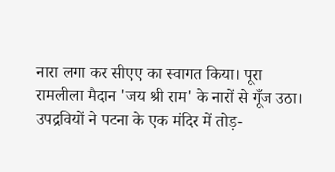नारा लगा कर सीएए का स्वागत किया। पूरा रामलीला मैदान 'जय श्री राम' के नारों से गूँज उठा।
उपद्रवियों ने पटना के एक मंदिर में तोड़-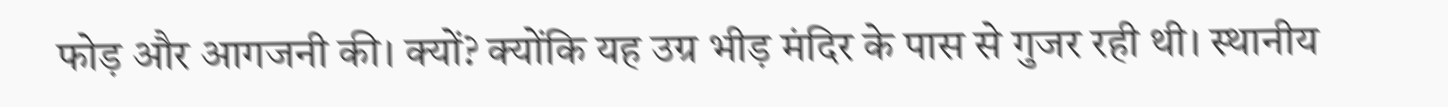फोड़ और आगजनी की। क्यों? क्योंकि यह उग्र भीड़ मंदिर के पास से गुजर रही थी। स्थानीय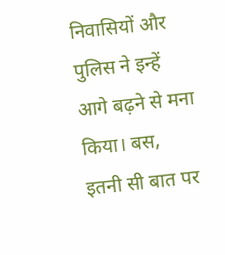निवासियों और पुलिस ने इन्हें आगे बढ़ने से मना किया। बस, इतनी सी बात पर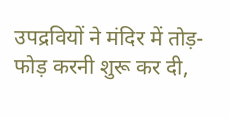उपद्रवियों ने मंदिर में तोड़-फोड़ करनी शुरू कर दी,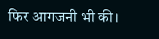फिर आगजनी भी की।